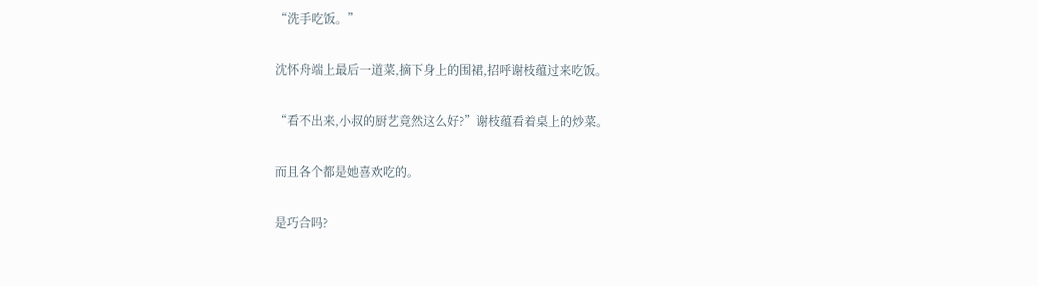“洗手吃饭。”

沈怀舟端上最后一道菜,摘下身上的围裙,招呼谢枝蕴过来吃饭。

“看不出来,小叔的厨艺竟然这么好?”谢枝蕴看着桌上的炒菜。

而且各个都是她喜欢吃的。

是巧合吗?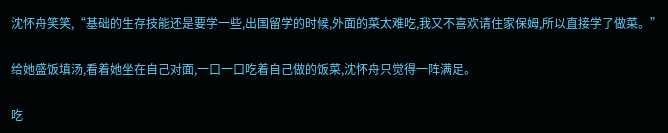沈怀舟笑笑,“基础的生存技能还是要学一些,出国留学的时候,外面的菜太难吃,我又不喜欢请住家保姆,所以直接学了做菜。”

给她盛饭填汤,看着她坐在自己对面,一口一口吃着自己做的饭菜,沈怀舟只觉得一阵满足。

吃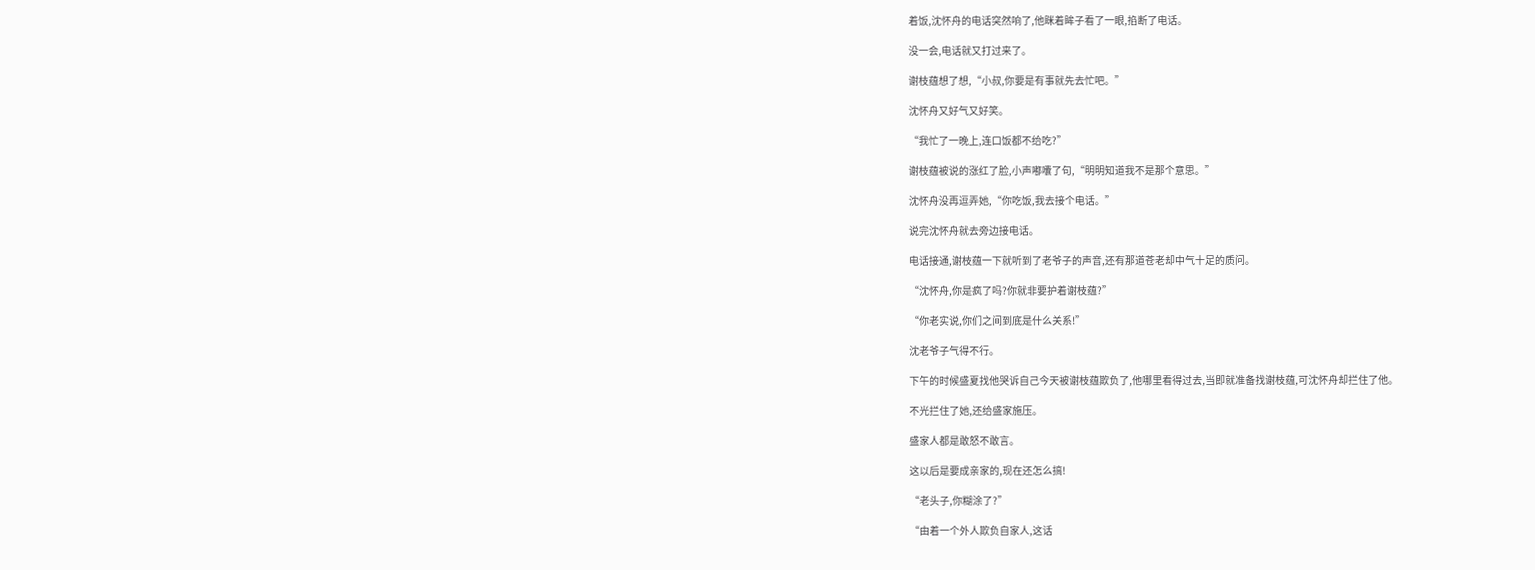着饭,沈怀舟的电话突然响了,他眯着眸子看了一眼,掐断了电话。

没一会,电话就又打过来了。

谢枝蕴想了想,“小叔,你要是有事就先去忙吧。”

沈怀舟又好气又好笑。

“我忙了一晚上,连口饭都不给吃?”

谢枝蕴被说的涨红了脸,小声嘟囔了句,“明明知道我不是那个意思。”

沈怀舟没再逗弄她,“你吃饭,我去接个电话。”

说完沈怀舟就去旁边接电话。

电话接通,谢枝蕴一下就听到了老爷子的声音,还有那道苍老却中气十足的质问。

“沈怀舟,你是疯了吗?你就非要护着谢枝蕴?”

“你老实说,你们之间到底是什么关系!”

沈老爷子气得不行。

下午的时候盛夏找他哭诉自己今天被谢枝蕴欺负了,他哪里看得过去,当即就准备找谢枝蕴,可沈怀舟却拦住了他。

不光拦住了她,还给盛家施压。

盛家人都是敢怒不敢言。

这以后是要成亲家的,现在还怎么搞!

“老头子,你糊涂了?”

“由着一个外人欺负自家人,这话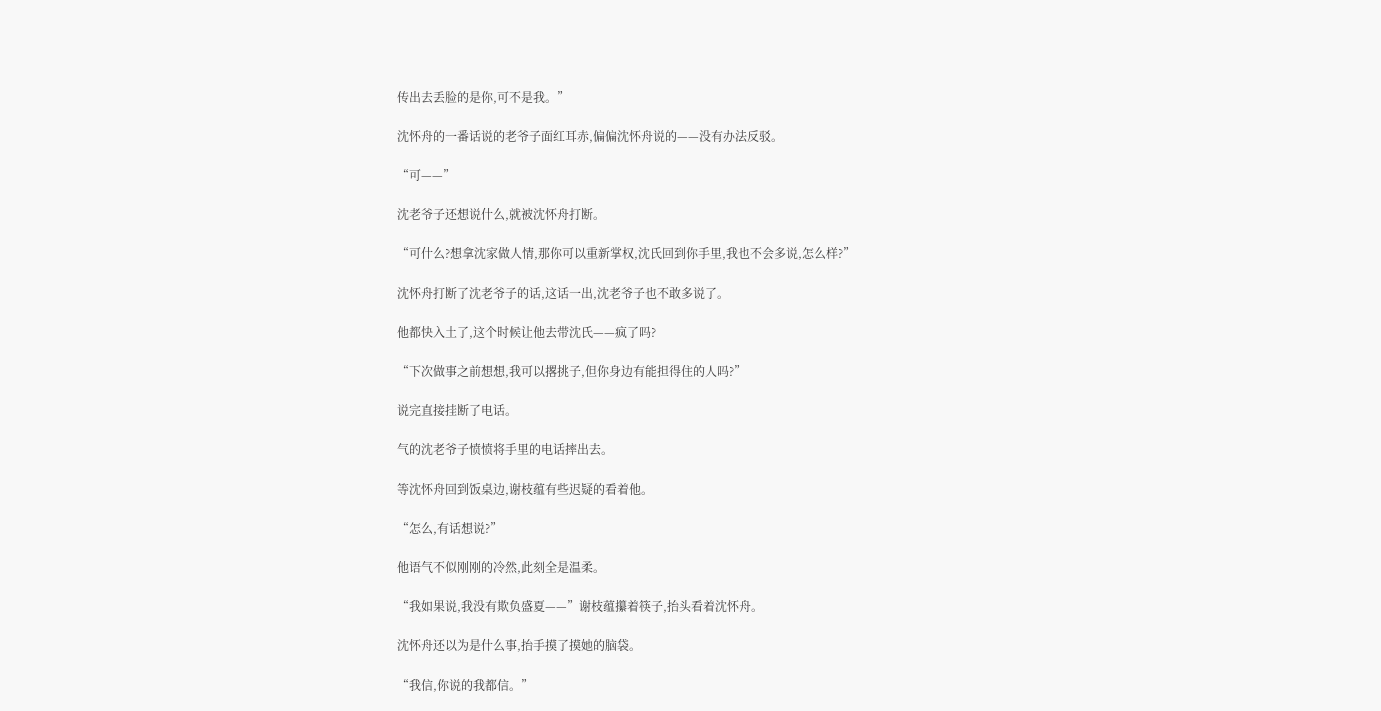传出去丢脸的是你,可不是我。”

沈怀舟的一番话说的老爷子面红耳赤,偏偏沈怀舟说的——没有办法反驳。

“可——”

沈老爷子还想说什么,就被沈怀舟打断。

“可什么?想拿沈家做人情,那你可以重新掌权,沈氏回到你手里,我也不会多说,怎么样?”

沈怀舟打断了沈老爷子的话,这话一出,沈老爷子也不敢多说了。

他都快入土了,这个时候让他去带沈氏——疯了吗?

“下次做事之前想想,我可以撂挑子,但你身边有能担得住的人吗?”

说完直接挂断了电话。

气的沈老爷子愤愤将手里的电话摔出去。

等沈怀舟回到饭桌边,谢枝蕴有些迟疑的看着他。

“怎么,有话想说?”

他语气不似刚刚的冷然,此刻全是温柔。

“我如果说,我没有欺负盛夏——”谢枝蕴攥着筷子,抬头看着沈怀舟。

沈怀舟还以为是什么事,抬手摸了摸她的脑袋。

“我信,你说的我都信。”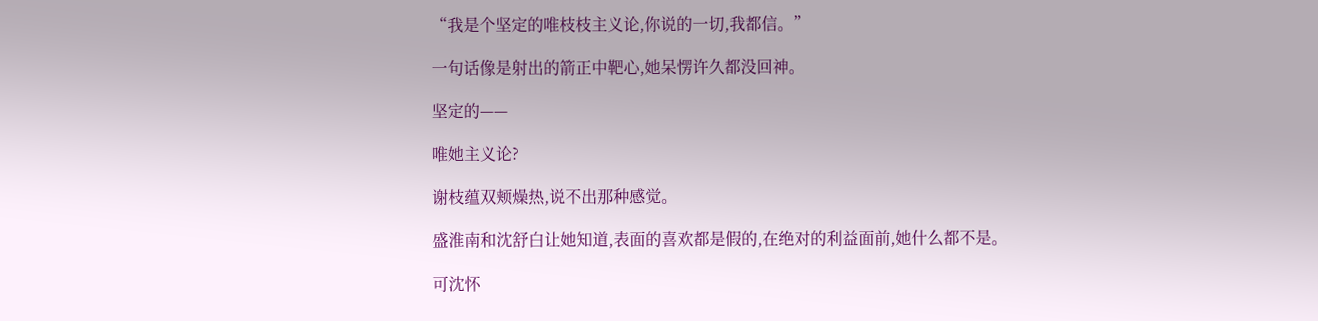“我是个坚定的唯枝枝主义论,你说的一切,我都信。”

一句话像是射出的箭正中靶心,她呆愣许久都没回神。

坚定的——

唯她主义论?

谢枝蕴双颊燥热,说不出那种感觉。

盛淮南和沈舒白让她知道,表面的喜欢都是假的,在绝对的利益面前,她什么都不是。

可沈怀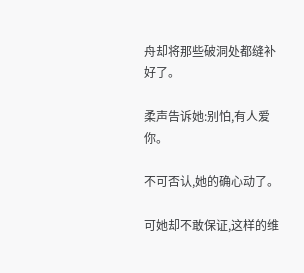舟却将那些破洞处都缝补好了。

柔声告诉她:别怕,有人爱你。

不可否认,她的确心动了。

可她却不敢保证,这样的维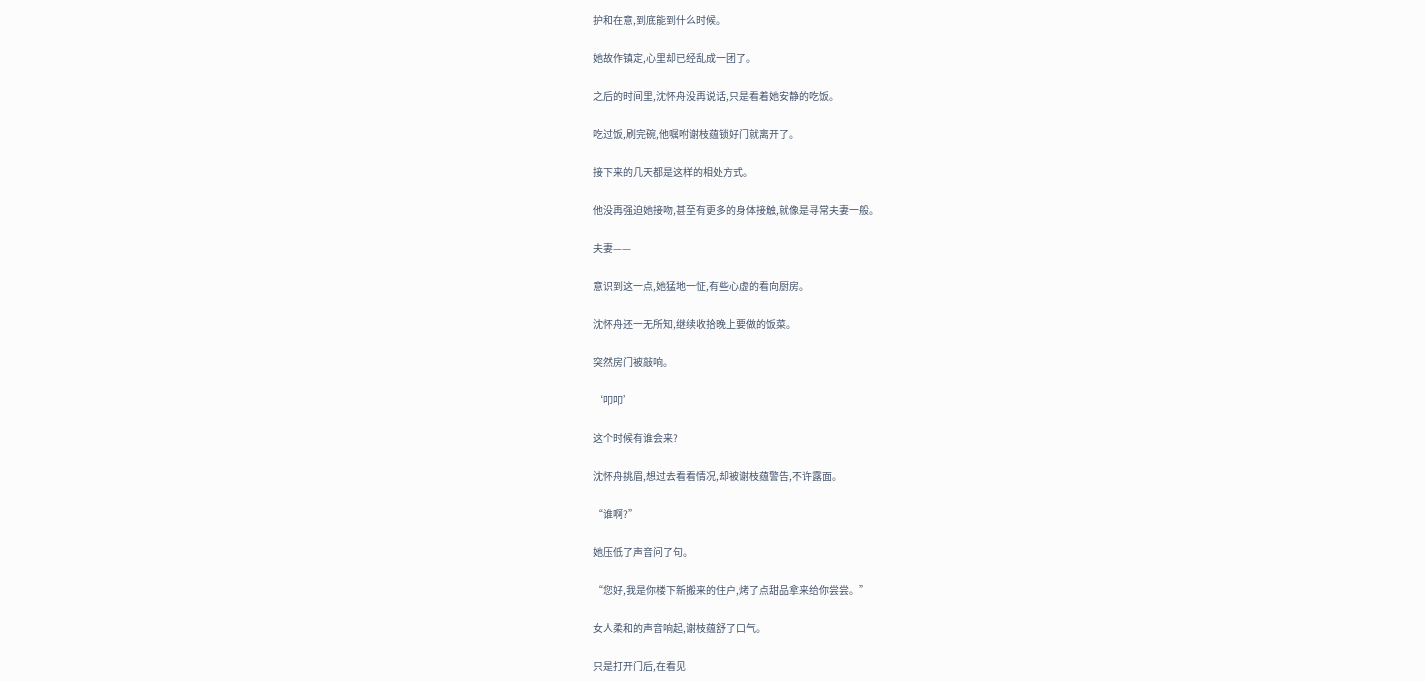护和在意,到底能到什么时候。

她故作镇定,心里却已经乱成一团了。

之后的时间里,沈怀舟没再说话,只是看着她安静的吃饭。

吃过饭,刷完碗,他嘱咐谢枝蕴锁好门就离开了。

接下来的几天都是这样的相处方式。

他没再强迫她接吻,甚至有更多的身体接触,就像是寻常夫妻一般。

夫妻——

意识到这一点,她猛地一怔,有些心虚的看向厨房。

沈怀舟还一无所知,继续收拾晚上要做的饭菜。

突然房门被敲响。

‘叩叩’

这个时候有谁会来?

沈怀舟挑眉,想过去看看情况,却被谢枝蕴警告,不许露面。

“谁啊?”

她压低了声音问了句。

“您好,我是你楼下新搬来的住户,烤了点甜品拿来给你尝尝。”

女人柔和的声音响起,谢枝蕴舒了口气。

只是打开门后,在看见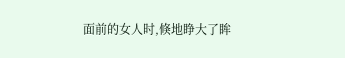面前的女人时,倏地睁大了眸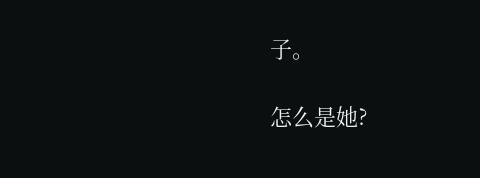子。

怎么是她?